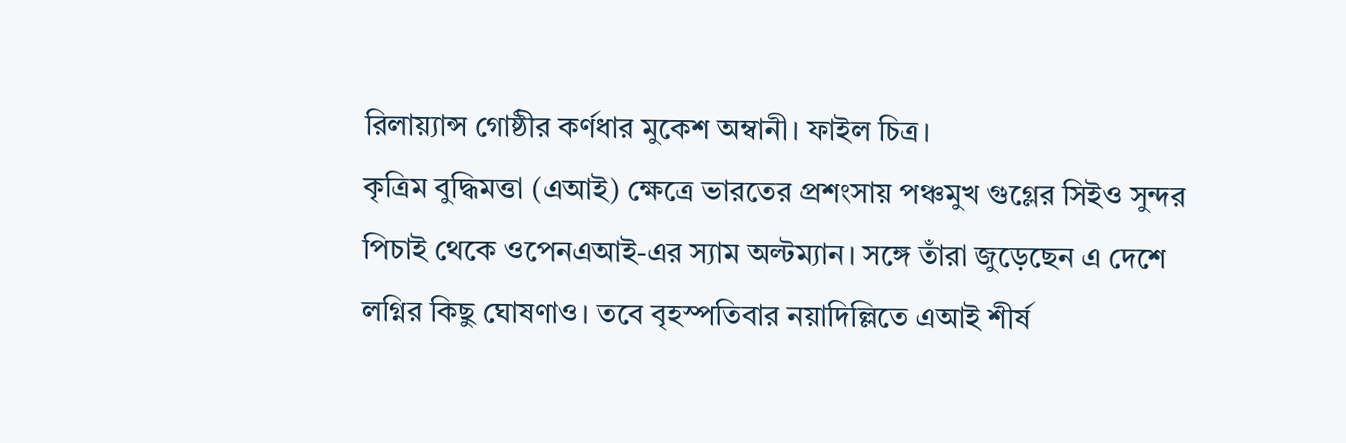রিলায়্যান্স গোষ্ঠীর কর্ণধার মুকেশ অম্বানী। ফাইল চিত্র।
কৃত্রিম বুদ্ধিমত্তা (এআই) ক্ষেত্রে ভারতের প্রশংসায় পঞ্চমুখ গুগ্লের সিইও সুন্দর পিচাই থেকে ওপেনএআই-এর স্যাম অল্টম্যান। সঙ্গে তাঁরা জুড়েছেন এ দেশে লগ্নির কিছু ঘোষণাও। তবে বৃহস্পতিবার নয়াদিল্লিতে এআই শীর্ষ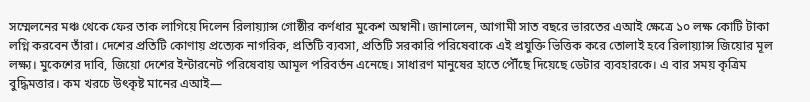সম্মেলনের মঞ্চ থেকে ফের তাক লাগিয়ে দিলেন রিলায়্যান্স গোষ্ঠীর কর্ণধার মুকেশ অম্বানী। জানালেন, আগামী সাত বছরে ভারতের এআই ক্ষেত্রে ১০ লক্ষ কোটি টাকা লগ্নি করবেন তাঁরা। দেশের প্রতিটি কোণায় প্রত্যেক নাগরিক, প্রতিটি ব্যবসা, প্রতিটি সরকারি পরিষেবাকে এই প্রযুক্তি ভিত্তিক করে তোলাই হবে রিলায়্যান্স জিয়োর মূল লক্ষ্য। মুকেশের দাবি, জিয়ো দেশের ইন্টারনেট পরিষেবায় আমূল পরিবর্তন এনেছে। সাধারণ মানুষের হাতে পৌঁছে দিয়েছে ডেটার ব্যবহারকে। এ বার সময় কৃত্রিম বুদ্ধিমত্তার। কম খরচে উৎকৃষ্ট মানের এআই—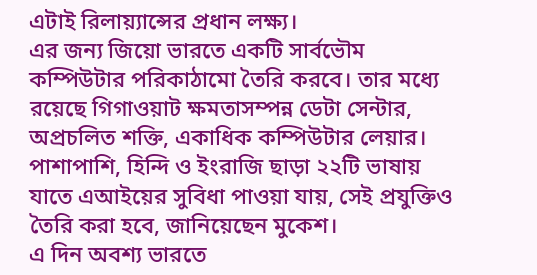এটাই রিলায়্যান্সের প্রধান লক্ষ্য।
এর জন্য জিয়ো ভারতে একটি সার্বভৌম কম্পিউটার পরিকাঠামো তৈরি করবে। তার মধ্যে রয়েছে গিগাওয়াট ক্ষমতাসম্পন্ন ডেটা সেন্টার, অপ্রচলিত শক্তি, একাধিক কম্পিউটার লেয়ার। পাশাপাশি, হিন্দি ও ইংরাজি ছাড়া ২২টি ভাষায় যাতে এআইয়ের সুবিধা পাওয়া যায়, সেই প্রযুক্তিও তৈরি করা হবে, জানিয়েছেন মুকেশ।
এ দিন অবশ্য ভারতে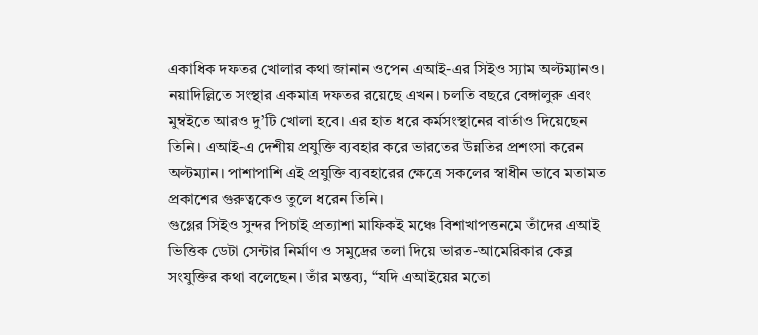একাধিক দফতর খোলার কথা জানান ওপেন এআই-এর সিইও স্যাম অল্টম্যানও। নয়াদিল্লিতে সংস্থার একমাত্র দফতর রয়েছে এখন। চলতি বছরে বেঙ্গালুরু এবং মুম্বইতে আরও দু’টি খোলা হবে। এর হাত ধরে কর্মসংস্থানের বার্তাও দিয়েছেন তিনি। এআই-এ দেশীয় প্রযুক্তি ব্যবহার করে ভারতের উন্নতির প্রশংসা করেন অল্টম্যান। পাশাপাশি এই প্রযুক্তি ব্যবহারের ক্ষেত্রে সকলের স্বাধীন ভাবে মতামত প্রকাশের গুরুত্বকেও তুলে ধরেন তিনি।
গুগ্লের সিইও সুন্দর পিচাই প্রত্যাশা মাফিকই মঞ্চে বিশাখাপত্তনমে তাঁদের এআই ভিত্তিক ডেটা সেন্টার নির্মাণ ও সমুদ্রের তলা দিয়ে ভারত-আমেরিকার কেব্ল সংযুক্তির কথা বলেছেন। তাঁর মন্তব্য, “যদি এআইয়ের মতো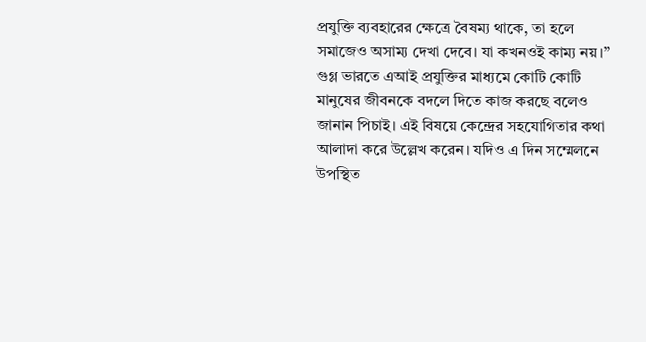প্রযুক্তি ব্যবহারের ক্ষেত্রে বৈষম্য থাকে, তা হলে সমাজেও অসাম্য দেখা দেবে। যা কখনওই কাম্য নয়।” গুগ্ল ভারতে এআই প্রযুক্তির মাধ্যমে কোটি কোটি মানুষের জীবনকে বদলে দিতে কাজ করছে বলেও জানান পিচাই। এই বিষয়ে কেন্দ্রের সহযোগিতার কথা আলাদা করে উল্লেখ করেন। যদিও এ দিন সম্মেলনে উপস্থিত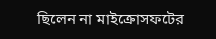ছিলেন না মাইক্রোসফটের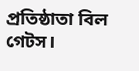প্রতিষ্ঠাতা বিল গেটস।